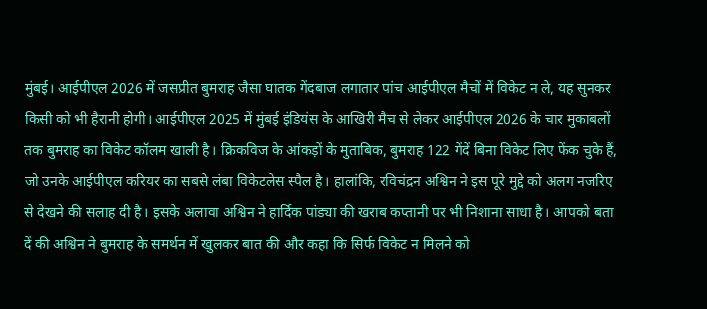मुंबई। आईपीएल 2026 में जसप्रीत बुमराह जैसा घातक गेंदबाज लगातार पांच आईपीएल मैचों में विकेट न ले, यह सुनकर किसी को भी हैरानी होगी। आईपीएल 2025 में मुंबई इंडियंस के आखिरी मैच से लेकर आईपीएल 2026 के चार मुकाबलों तक बुमराह का विकेट कॉलम खाली है। क्रिकविज के आंकड़ों के मुताबिक, बुमराह 122 गेंदें बिना विकेट लिए फेंक चुके हैं, जो उनके आईपीएल करियर का सबसे लंबा विकेटलेस स्पैल है। हालांकि, रविचंद्रन अश्विन ने इस पूरे मुद्दे को अलग नजरिए से देखने की सलाह दी है। इसके अलावा अश्विन ने हार्दिक पांड्या की खराब कप्तानी पर भी निशाना साधा है। आपको बता दें की अश्विन ने बुमराह के समर्थन में खुलकर बात की और कहा कि सिर्फ विकेट न मिलने को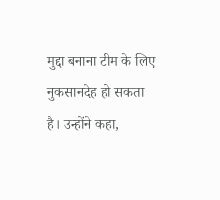मुद्दा बनाना टीम के लिए नुकसानदेह हो सकता है। उन्होंने कहा,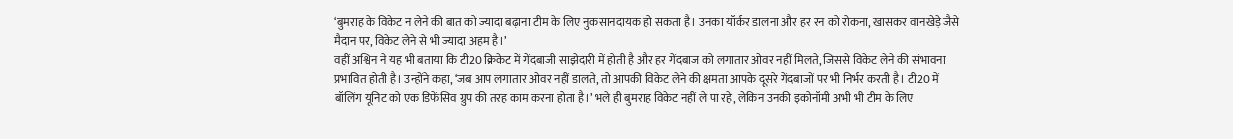‘बुमराह के विकेट न लेने की बात को ज्यादा बढ़ाना टीम के लिए नुकसानदायक हो सकता है। उनका यॉर्कर डालना और हर रन को रोकना, खासकर वानखेड़े जैसे मैदान पर, विकेट लेने से भी ज्यादा अहम है।’
वहीं अश्विन ने यह भी बताया कि टी20 क्रिकेट में गेंदबाजी साझेदारी में होती है और हर गेंदबाज को लगातार ओवर नहीं मिलते, जिससे विकेट लेने की संभावना प्रभावित होती है। उन्होंने कहा, ‘जब आप लगातार ओवर नहीं डालते, तो आपकी विकेट लेने की क्षमता आपके दूसरे गेंदबाजों पर भी निर्भर करती है। टी20 में बॉलिंग यूनिट को एक डिफेंसिव ग्रुप की तरह काम करना होता है।’ भले ही बुमराह विकेट नहीं ले पा रहे, लेकिन उनकी इकोनॉमी अभी भी टीम के लिए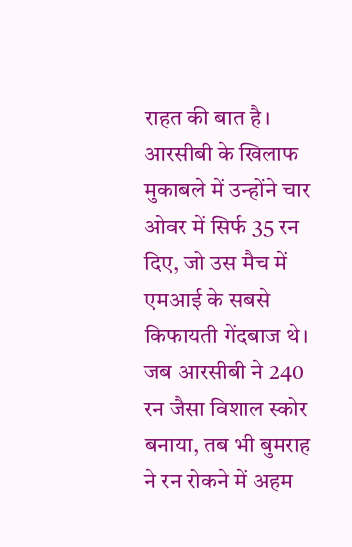राहत की बात है। आरसीबी के खिलाफ मुकाबले में उन्होंने चार ओवर में सिर्फ 35 रन दिए, जो उस मैच में एमआई के सबसे किफायती गेंदबाज थे। जब आरसीबी ने 240 रन जैसा विशाल स्कोर बनाया, तब भी बुमराह ने रन रोकने में अहम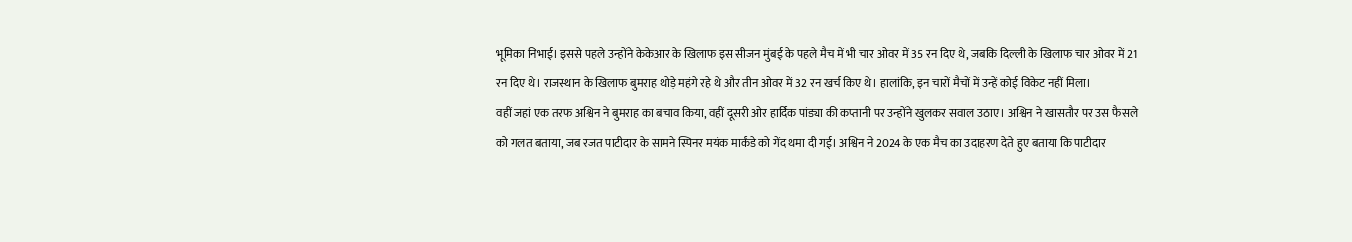भूमिका निभाई। इससे पहले उन्होंने केकेआर के खिलाफ इस सीजन मुंबई के पहले मैच में भी चार ओवर में 35 रन दिए थे, जबकि दिल्ली के खिलाफ चार ओवर में 21 रन दिए थे। राजस्थान के खिलाफ बुमराह थोड़े महंगे रहे थे और तीन ओवर में 32 रन खर्च किए थे। हालांकि, इन चारों मैचों में उन्हें कोई विकेट नहीं मिला।
वहीं जहां एक तरफ अश्विन ने बुमराह का बचाव किया, वहीं दूसरी ओर हार्दिक पांड्या की कप्तानी पर उन्होंने खुलकर सवाल उठाए। अश्विन ने खासतौर पर उस फैसले को गलत बताया, जब रजत पाटीदार के सामने स्पिनर मयंक मार्कंडे को गेंद थमा दी गई। अश्विन ने 2024 के एक मैच का उदाहरण देते हुए बताया कि पाटीदार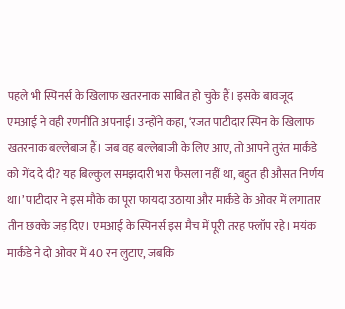पहले भी स्पिनर्स के खिलाफ खतरनाक साबित हो चुके हैं। इसके बावजूद एमआई ने वही रणनीति अपनाई। उन्होंने कहा, ‘रजत पाटीदार स्पिन के खिलाफ खतरनाक बल्लेबाज हैं। जब वह बल्लेबाजी के लिए आए, तो आपने तुरंत मार्कंडे को गेंद दे दी? यह बिल्कुल समझदारी भरा फैसला नहीं था, बहुत ही औसत निर्णय था।’ पाटीदार ने इस मौके का पूरा फायदा उठाया और मार्कंडे के ओवर में लगातार तीन छक्के जड़ दिए। एमआई के स्पिनर्स इस मैच में पूरी तरह फ्लॉप रहे। मयंक मार्कंडे ने दो ओवर में 40 रन लुटाए, जबकि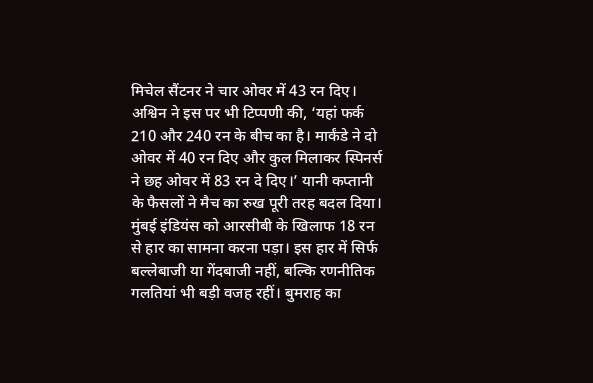मिचेल सैंटनर ने चार ओवर में 43 रन दिए। अश्विन ने इस पर भी टिप्पणी की, ‘यहां फर्क 210 और 240 रन के बीच का है। मार्कंडे ने दो ओवर में 40 रन दिए और कुल मिलाकर स्पिनर्स ने छह ओवर में 83 रन दे दिए।’ यानी कप्तानी के फैसलों ने मैच का रुख पूरी तरह बदल दिया। मुंबई इंडियंस को आरसीबी के खिलाफ 18 रन से हार का सामना करना पड़ा। इस हार में सिर्फ बल्लेबाजी या गेंदबाजी नहीं, बल्कि रणनीतिक गलतियां भी बड़ी वजह रहीं। बुमराह का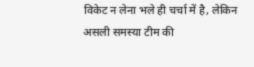विकेट न लेना भले ही चर्चा में है, लेकिन असली समस्या टीम की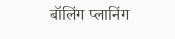बॉलिंग प्लानिंग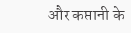और कप्तानी के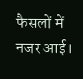फैसलों में नजर आई।